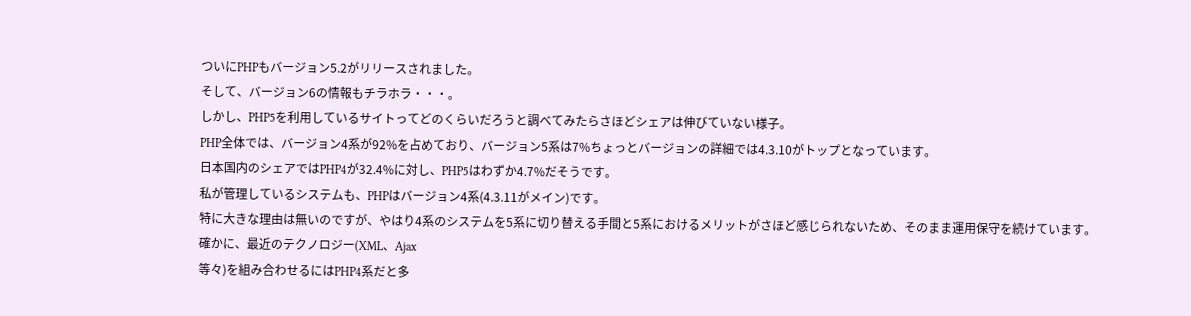ついにPHPもバージョン5.2がリリースされました。
そして、バージョン6の情報もチラホラ・・・。
しかし、PHP5を利用しているサイトってどのくらいだろうと調べてみたらさほどシェアは伸びていない様子。
PHP全体では、バージョン4系が92%を占めており、バージョン5系は7%ちょっとバージョンの詳細では4.3.10がトップとなっています。
日本国内のシェアではPHP4が32.4%に対し、PHP5はわずか4.7%だそうです。
私が管理しているシステムも、PHPはバージョン4系(4.3.11がメイン)です。
特に大きな理由は無いのですが、やはり4系のシステムを5系に切り替える手間と5系におけるメリットがさほど感じられないため、そのまま運用保守を続けています。
確かに、最近のテクノロジー(XML、Ajax
等々)を組み合わせるにはPHP4系だと多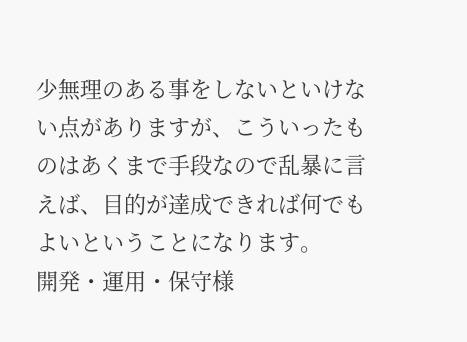少無理のある事をしないといけない点がありますが、こういったものはあくまで手段なので乱暴に言えば、目的が達成できれば何でもよいということになります。
開発・運用・保守様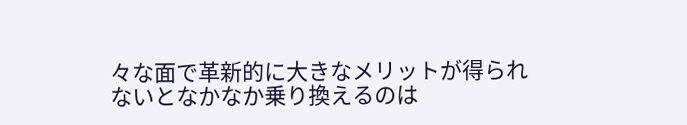々な面で革新的に大きなメリットが得られないとなかなか乗り換えるのは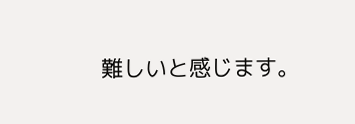難しいと感じます。